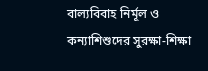বাল্যবিবাহ নির্মূল ও কন্যাশিশুদের সুরক্ষা-শিক্ষা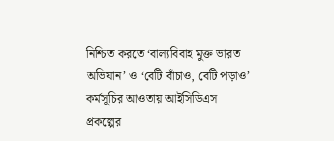নিশ্চিত করতে ‘বাল্যবিবাহ মুক্ত ভারত অভিযান’ ও ‘বেটি বাঁচাও, বেটি পড়াও’ কর্মসূচির আওতায় আইসিডিএস প্রকল্পের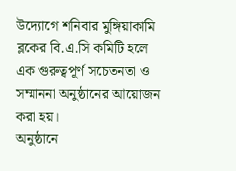উদ্যোগে শনিবার মুঙ্গিয়াকামি ব্লকের বি.এ.সি কমিটি হলে এক গুরুত্বপূর্ণ সচেতনতা ও সম্মাননা অনুষ্ঠানের আয়োজন করা হয়।
অনুষ্ঠানে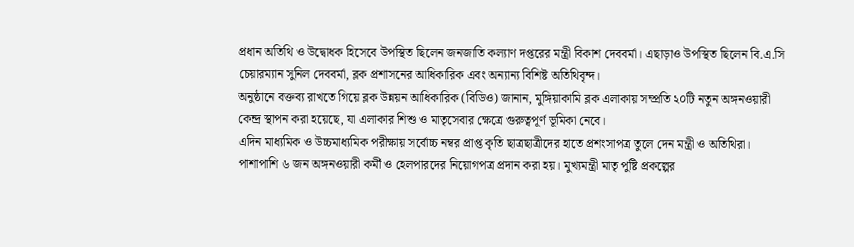প্রধান অতিথি ও উদ্বোধক হিসেবে উপস্থিত ছিলেন জনজাতি কল্যাণ দপ্তরের মন্ত্রী বিকাশ দেববর্মা। এছাড়াও উপস্থিত ছিলেন বি.এ.সি চেয়ারম্যান সুনিল দেববর্মা, ব্লক প্রশাসনের আধিকারিক এবং অন্যান্য বিশিষ্ট অতিথিবৃন্দ।
অনুষ্ঠানে বক্তব্য রাখতে গিয়ে ব্লক উন্নয়ন আধিকারিক (বিডিও) জানান, মুঙ্গিয়াকামি ব্লক এলাকায় সম্প্রতি ২০টি নতুন অঙ্গনওয়ারী কেন্দ্র স্থাপন করা হয়েছে, যা এলাকার শিশু ও মাতৃসেবার ক্ষেত্রে গুরুত্বপূর্ণ ভূমিকা নেবে।
এদিন মাধ্যমিক ও উচ্চমাধ্যমিক পরীক্ষায় সর্বোচ্চ নম্বর প্রাপ্ত কৃতি ছাত্রছাত্রীদের হাতে প্রশংসাপত্র তুলে দেন মন্ত্রী ও অতিথিরা। পাশাপাশি ৬ জন অঙ্গনওয়ারী কর্মী ও হেলপারদের নিয়োগপত্র প্রদান করা হয়। মুখ্যমন্ত্রী মাতৃ পুষ্টি প্রকল্পের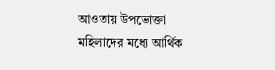আওতায় উপভোক্তা মহিলাদের মধ্যে আর্থিক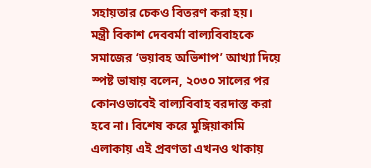সহায়তার চেকও বিতরণ করা হয়।
মন্ত্রী বিকাশ দেববর্মা বাল্যবিবাহকে সমাজের ‘ভয়াবহ অভিশাপ’ আখ্যা দিয়ে স্পষ্ট ভাষায় বলেন, ২০৩০ সালের পর কোনওভাবেই বাল্যবিবাহ বরদাস্ত করা হবে না। বিশেষ করে মুঙ্গিয়াকামি এলাকায় এই প্রবণতা এখনও থাকায়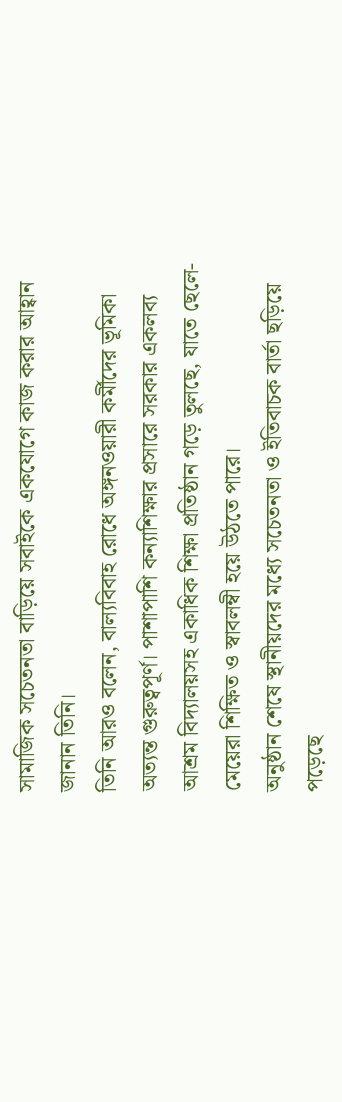সামাজিক সচেতনতা বাড়িয়ে সবাইকে একযোগে কাজ করার আহ্বান জানান তিনি।
তিনি আরও বলেন, বাল্যবিবাহ রোধে অঙ্গনওয়ারী কর্মীদের ভূমিকা অত্যন্ত গুরুত্বপূর্ণ। পাশাপাশি কন্যাশিক্ষার প্রসারে সরকার একলব্য আশ্রম বিদ্যালয়সহ একাধিক শিক্ষা প্রতিষ্ঠান গড়ে তুলছে, যাতে ছেলে-মেয়েরা শিক্ষিত ও স্বাবলম্বী হয়ে উঠতে পারে।
অনুষ্ঠান শেষে স্থানীয়দের মধ্যে সচেতনতা ও ইতিবাচক বার্তা ছড়িয়ে পড়েছে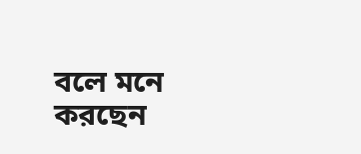বলে মনে করছেন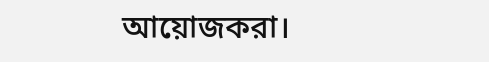আয়োজকরা।